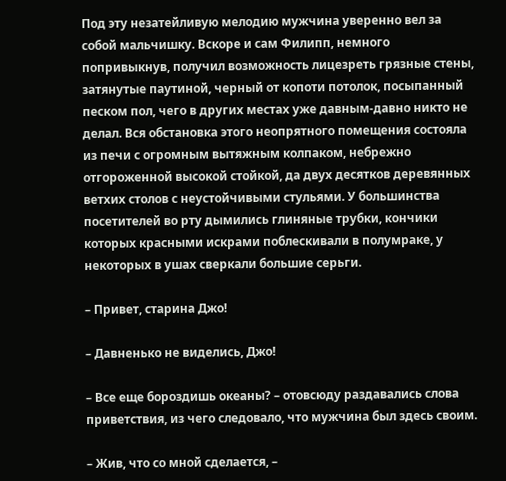Под эту незатейливую мелодию мужчина уверенно вел за собой мальчишку. Вскоре и сам Филипп, немного попривыкнув, получил возможность лицезреть грязные стены, затянутые паутиной, черный от копоти потолок, посыпанный песком пол, чего в других местах уже давным-давно никто не делал. Вся обстановка этого неопрятного помещения состояла из печи с огромным вытяжным колпаком, небрежно отгороженной высокой стойкой, да двух десятков деревянных ветхих столов с неустойчивыми стульями. У большинства посетителей во рту дымились глиняные трубки, кончики которых красными искрами поблескивали в полумраке, у некоторых в ушах сверкали большие серьги.

– Привет, старина Джо!

– Давненько не виделись, Джо!

– Все еще бороздишь океаны? – отовсюду раздавались слова приветствия, из чего следовало, что мужчина был здесь своим.

– Жив, что со мной сделается, –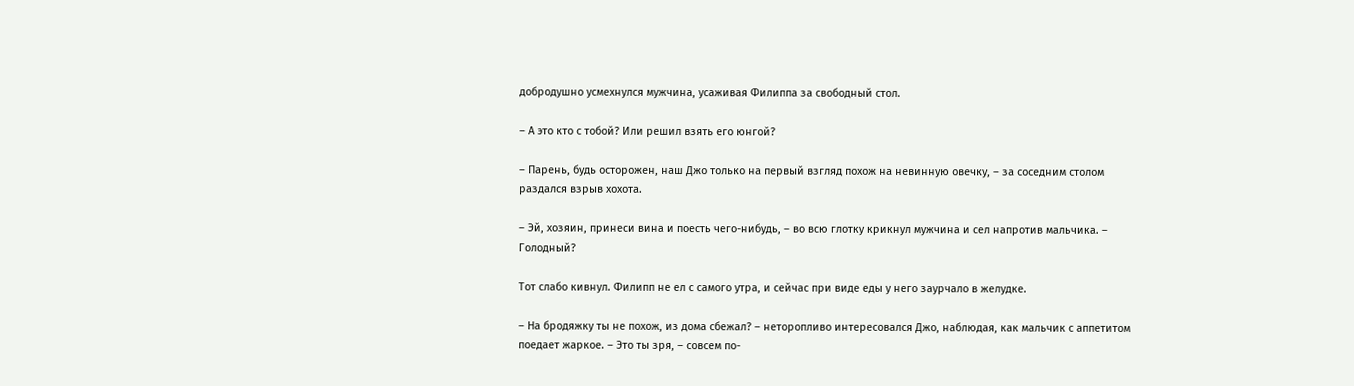добродушно усмехнулся мужчина, усаживая Филиппа за свободный стол.

– А это кто с тобой? Или решил взять его юнгой?

– Парень, будь осторожен, наш Джо только на первый взгляд похож на невинную овечку, – за соседним столом раздался взрыв хохота.

– Эй, хозяин, принеси вина и поесть чего-нибудь, – во всю глотку крикнул мужчина и сел напротив мальчика. – Голодный?

Тот слабо кивнул. Филипп не ел с самого утра, и сейчас при виде еды у него заурчало в желудке.

– На бродяжку ты не похож, из дома сбежал? – неторопливо интересовался Джо, наблюдая, как мальчик с аппетитом поедает жаркое. – Это ты зря, – совсем по-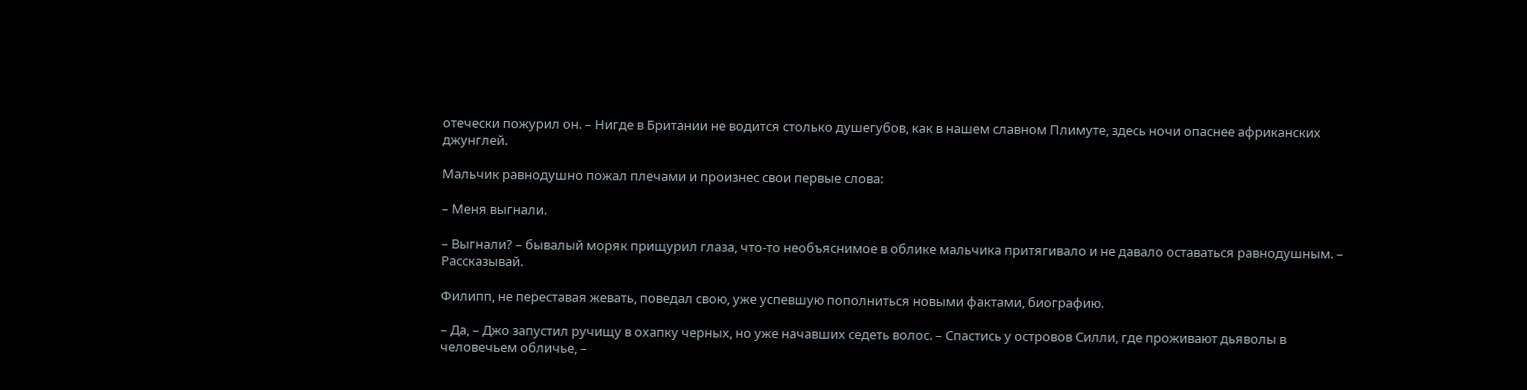отечески пожурил он. – Нигде в Британии не водится столько душегубов, как в нашем славном Плимуте, здесь ночи опаснее африканских джунглей.

Мальчик равнодушно пожал плечами и произнес свои первые слова:

– Меня выгнали.

– Выгнали? – бывалый моряк прищурил глаза, что-то необъяснимое в облике мальчика притягивало и не давало оставаться равнодушным. – Рассказывай.

Филипп, не переставая жевать, поведал свою, уже успевшую пополниться новыми фактами, биографию.

– Да, – Джо запустил ручищу в охапку черных, но уже начавших седеть волос. – Спастись у островов Силли, где проживают дьяволы в человечьем обличье, –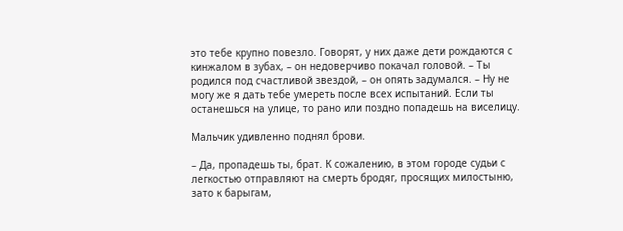это тебе крупно повезло. Говорят, у них даже дети рождаются с кинжалом в зубах, – он недоверчиво покачал головой. – Ты родился под счастливой звездой, – он опять задумался. – Ну не могу же я дать тебе умереть после всех испытаний. Если ты останешься на улице, то рано или поздно попадешь на виселицу.

Мальчик удивленно поднял брови.

– Да, пропадешь ты, брат. К сожалению, в этом городе судьи с легкостью отправляют на смерть бродяг, просящих милостыню, зато к барыгам,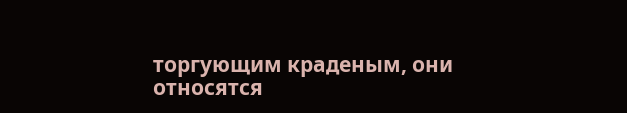торгующим краденым, они относятся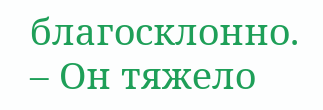благосклонно. – Он тяжело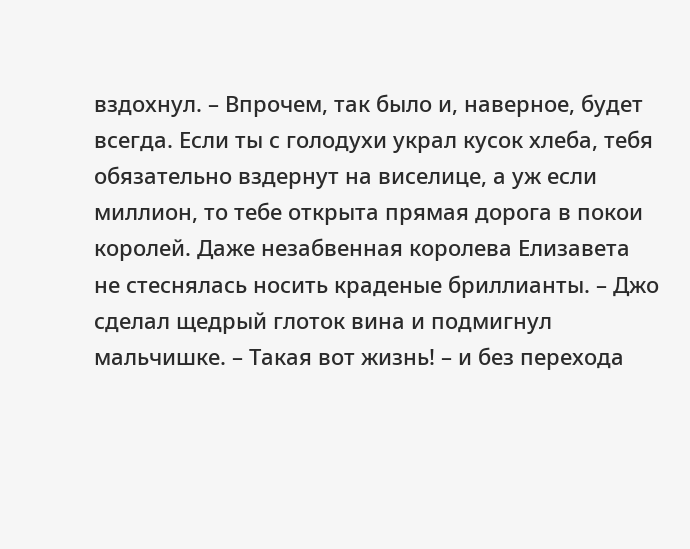вздохнул. – Впрочем, так было и, наверное, будет всегда. Если ты с голодухи украл кусок хлеба, тебя обязательно вздернут на виселице, а уж если миллион, то тебе открыта прямая дорога в покои королей. Даже незабвенная королева Елизавета не стеснялась носить краденые бриллианты. – Джо сделал щедрый глоток вина и подмигнул мальчишке. – Такая вот жизнь! – и без перехода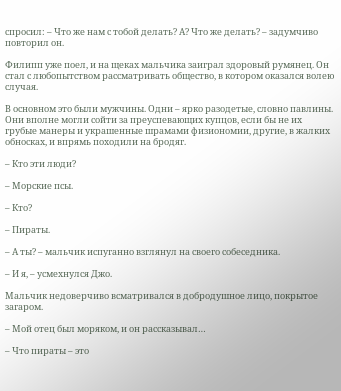спросил: – Что же нам с тобой делать? А? Что же делать? – задумчиво повторил он.

Филипп уже поел, и на щеках мальчика заиграл здоровый румянец. Он стал с любопытством рассматривать общество, в котором оказался волею случая.

В основном это были мужчины. Одни – ярко разодетые, словно павлины. Они вполне могли сойти за преуспевающих купцов, если бы не их грубые манеры и украшенные шрамами физиономии, другие, в жалких обносках, и впрямь походили на бродяг.

– Кто эти люди?

– Морские псы.

– Кто?

– Пираты.

– А ты? – мальчик испуганно взглянул на своего собеседника.

– И я, – усмехнулся Джо.

Мальчик недоверчиво всматривался в добродушное лицо, покрытое загаром.

– Мой отец был моряком, и он рассказывал…

– Что пираты – это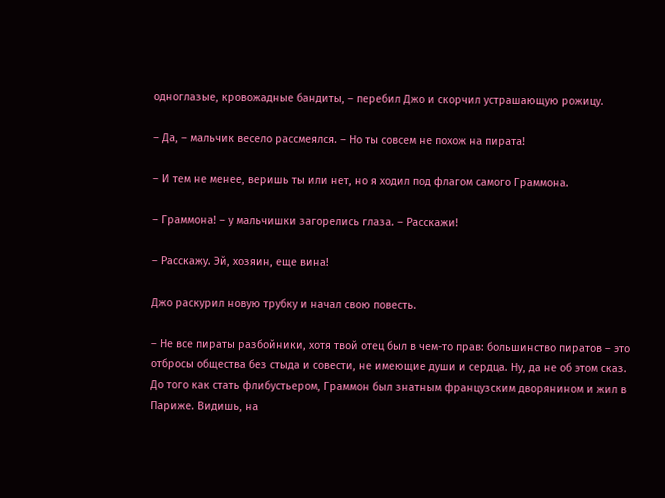одноглазые, кровожадные бандиты, – перебил Джо и скорчил устрашающую рожицу.

– Да, – мальчик весело рассмеялся. – Но ты совсем не похож на пирата!

– И тем не менее, веришь ты или нет, но я ходил под флагом самого Граммона.

– Граммона! – у мальчишки загорелись глаза. – Расскажи!

– Расскажу. Эй, хозяин, еще вина!

Джо раскурил новую трубку и начал свою повесть.

– Не все пираты разбойники, хотя твой отец был в чем-то прав: большинство пиратов – это отбросы общества без стыда и совести, не имеющие души и сердца. Ну, да не об этом сказ. До того как стать флибустьером, Граммон был знатным французским дворянином и жил в Париже. Видишь, на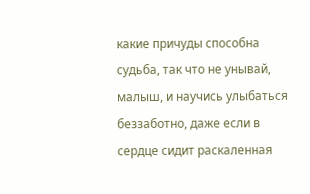какие причуды способна судьба, так что не унывай, малыш, и научись улыбаться беззаботно, даже если в сердце сидит раскаленная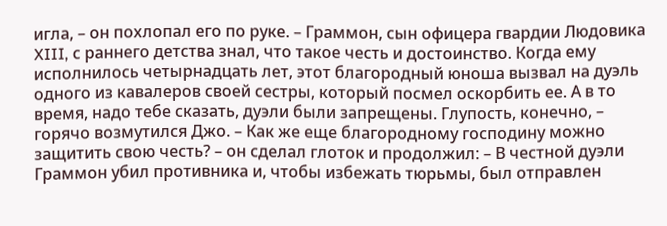игла, – он похлопал его по руке. – Граммон, сын офицера гвардии Людовика XIII, с раннего детства знал, что такое честь и достоинство. Когда ему исполнилось четырнадцать лет, этот благородный юноша вызвал на дуэль одного из кавалеров своей сестры, который посмел оскорбить ее. А в то время, надо тебе сказать, дуэли были запрещены. Глупость, конечно, – горячо возмутился Джо. – Как же еще благородному господину можно защитить свою честь? – он сделал глоток и продолжил: – В честной дуэли Граммон убил противника и, чтобы избежать тюрьмы, был отправлен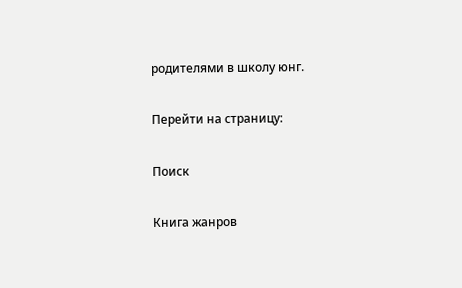родителями в школу юнг.

Перейти на страницу:

Поиск

Книга жанров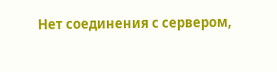Нет соединения с сервером,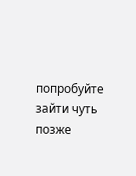попробуйте зайти чуть позже